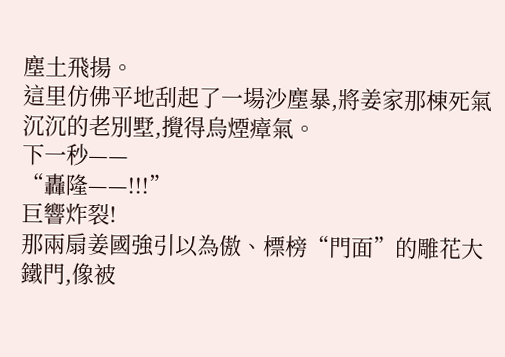塵土飛揚。
這里仿佛平地刮起了一場沙塵暴,將姜家那棟死氣沉沉的老別墅,攪得烏煙瘴氣。
下一秒——
“轟隆——!!!”
巨響炸裂!
那兩扇姜國強引以為傲、標榜“門面”的雕花大鐵門,像被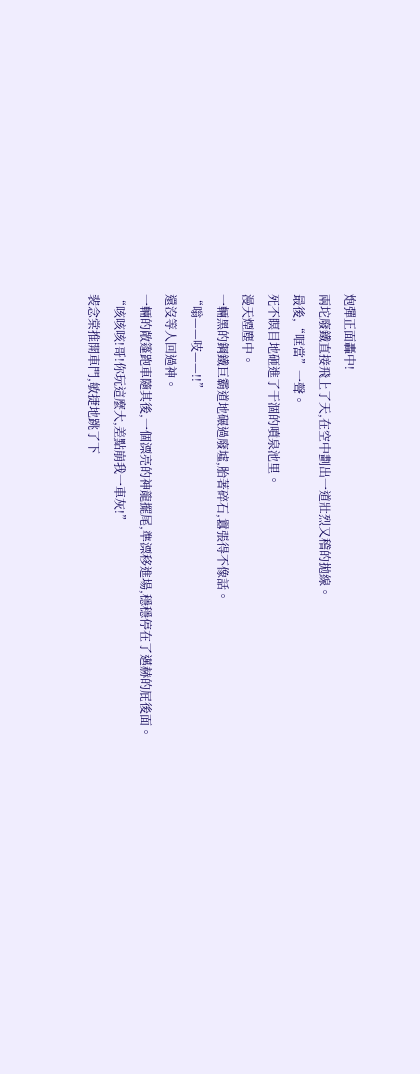炮彈正面轟中!
兩坨廢鐵直接飛上了天,在空中劃出一道壯烈又稽的拋線。
最後,“哐當”一聲。
死不瞑目地砸進了干涸的噴泉池里。
漫天煙塵中。
一輛黑的鋼鐵巨霸道地碾過廢墟,胎著碎石,囂張得不像話。
“嗡——吱——!!”
還沒等人回過神。
一輛的敞篷跑車隨其後,一個漂亮的神龍擺尾,準漂移進場,穩穩停在了邁赫的屁後面。
“咳咳咳!哥!你玩這麼大,差點崩我一車灰!”
裴念棠推開車門,敏捷地跳了下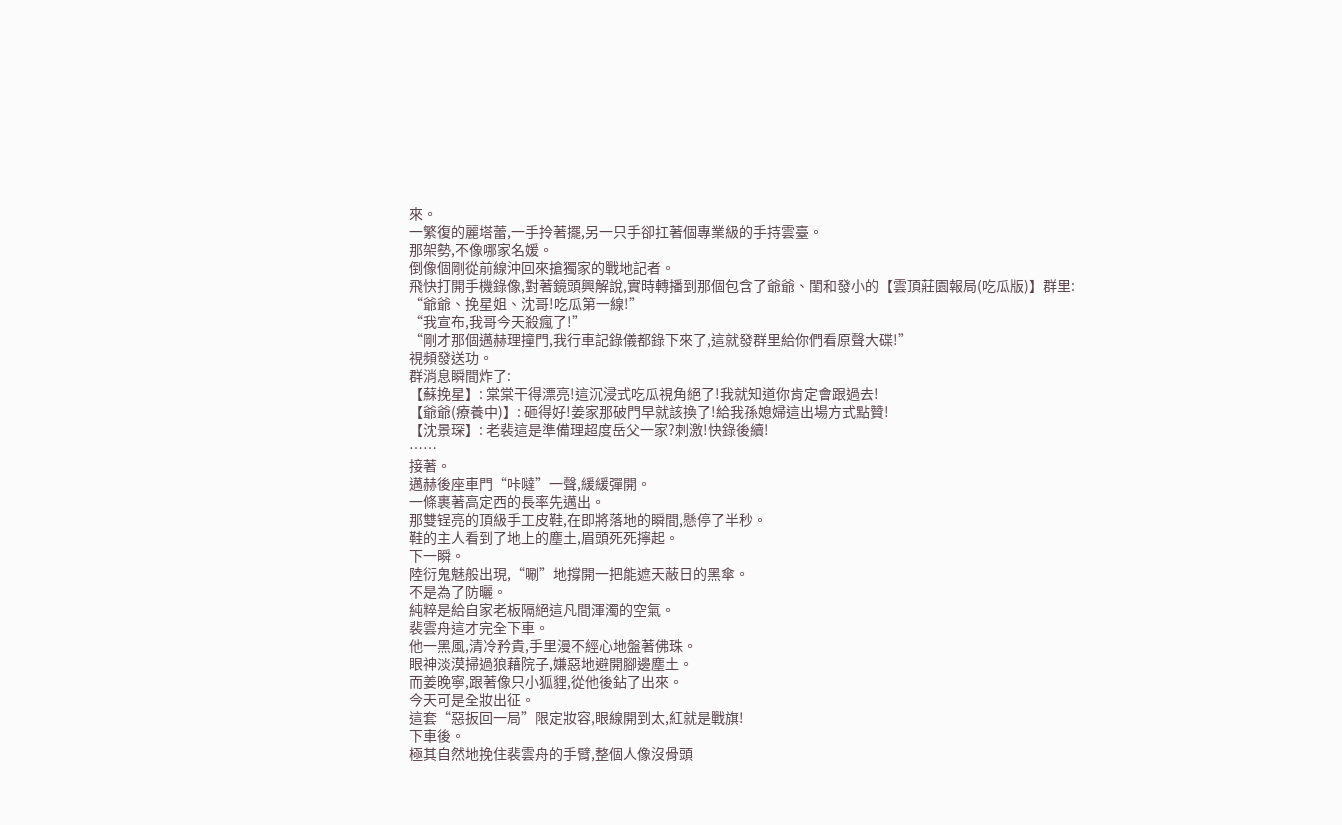來。
一繁復的麗塔蕾,一手拎著擺,另一只手卻扛著個專業級的手持雲臺。
那架勢,不像哪家名媛。
倒像個剛從前線沖回來搶獨家的戰地記者。
飛快打開手機錄像,對著鏡頭興解說,實時轉播到那個包含了爺爺、閨和發小的【雲頂莊園報局(吃瓜版)】群里:
“爺爺、挽星姐、沈哥!吃瓜第一線!”
“我宣布,我哥今天殺瘋了!”
“剛才那個邁赫理撞門,我行車記錄儀都錄下來了,這就發群里給你們看原聲大碟!”
視頻發送功。
群消息瞬間炸了:
【蘇挽星】: 棠棠干得漂亮!這沉浸式吃瓜視角絕了!我就知道你肯定會跟過去!
【爺爺(療養中)】: 砸得好!姜家那破門早就該換了!給我孫媳婦這出場方式點贊!
【沈景琛】: 老裴這是準備理超度岳父一家?刺激!快錄後續!
……
接著。
邁赫後座車門“咔噠”一聲,緩緩彈開。
一條裹著高定西的長率先邁出。
那雙锃亮的頂級手工皮鞋,在即將落地的瞬間,懸停了半秒。
鞋的主人看到了地上的塵土,眉頭死死擰起。
下一瞬。
陸衍鬼魅般出現,“唰”地撐開一把能遮天蔽日的黑傘。
不是為了防曬。
純粹是給自家老板隔絕這凡間渾濁的空氣。
裴雲舟這才完全下車。
他一黑風,清冷矜貴,手里漫不經心地盤著佛珠。
眼神淡漠掃過狼藉院子,嫌惡地避開腳邊塵土。
而姜晚寧,跟著像只小狐貍,從他後鉆了出來。
今天可是全妝出征。
這套“惡扳回一局”限定妝容,眼線開到太,紅就是戰旗!
下車後。
極其自然地挽住裴雲舟的手臂,整個人像沒骨頭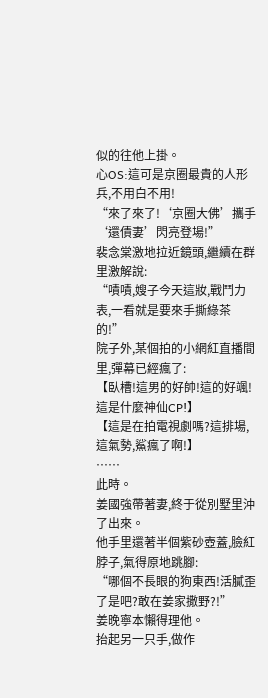似的往他上掛。
心OS:這可是京圈最貴的人形兵,不用白不用!
“來了來了!‘京圈大佛’攜手‘還債妻’閃亮登場!”
裴念棠激地拉近鏡頭,繼續在群里激解說:
“嘖嘖,嫂子今天這妝,戰鬥力表,一看就是要來手撕綠茶的!”
院子外,某個拍的小網紅直播間里,彈幕已經瘋了:
【臥槽!這男的好帥!這的好颯!這是什麼神仙CP!】
【這是在拍電視劇嗎?這排場,這氣勢,鯊瘋了啊!】
……
此時。
姜國強帶著妻,終于從別墅里沖了出來。
他手里還著半個紫砂壺蓋,臉紅脖子,氣得原地跳腳:
“哪個不長眼的狗東西!活膩歪了是吧?敢在姜家撒野?!”
姜晚寧本懶得理他。
抬起另一只手,做作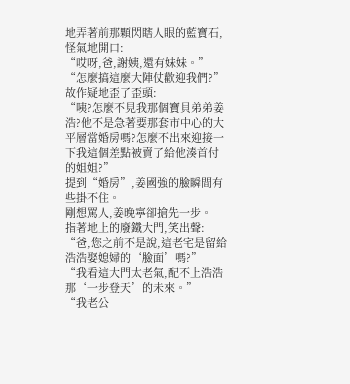地弄著前那顆閃瞎人眼的藍寶石,怪氣地開口:
“哎呀,爸,謝姨,還有妹妹。”
“怎麼搞這麼大陣仗歡迎我們?”
故作疑地歪了歪頭:
“咦?怎麼不見我那個寶貝弟弟姜浩?他不是急著要那套市中心的大平層當婚房嗎?怎麼不出來迎接一下我這個差點被賣了給他湊首付的姐姐?”
提到“婚房”,姜國強的臉瞬間有些掛不住。
剛想罵人,姜晚寧卻搶先一步。
指著地上的廢鐵大門,笑出聲:
“爸,您之前不是說,這老宅是留給浩浩娶媳婦的‘臉面’嗎?”
“我看這大門太老氣,配不上浩浩那‘一步登天’的未來。”
“我老公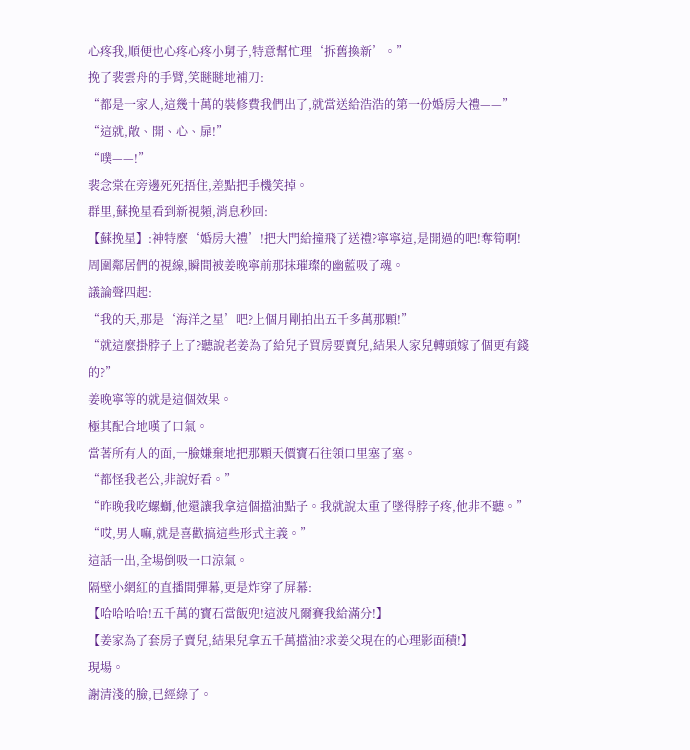心疼我,順便也心疼心疼小舅子,特意幫忙理‘拆舊換新’。”
挽了裴雲舟的手臂,笑瞇瞇地補刀:
“都是一家人,這幾十萬的裝修費我們出了,就當送給浩浩的第一份婚房大禮——”
“這就,敞、開、心、扉!”
“噗——!”
裴念棠在旁邊死死捂住,差點把手機笑掉。
群里,蘇挽星看到新視頻,消息秒回:
【蘇挽星】:神特麼‘婚房大禮’!把大門給撞飛了送禮?寧寧這,是開過的吧!奪筍啊!
周圍鄰居們的視線,瞬間被姜晚寧前那抹璀璨的幽藍吸了魂。
議論聲四起:
“我的天,那是‘海洋之星’吧?上個月剛拍出五千多萬那顆!”
“就這麼掛脖子上了?聽說老姜為了給兒子買房要賣兒,結果人家兒轉頭嫁了個更有錢的?”
姜晚寧等的就是這個效果。
極其配合地嘆了口氣。
當著所有人的面,一臉嫌棄地把那顆天價寶石往領口里塞了塞。
“都怪我老公,非說好看。”
“昨晚我吃螺螄,他還讓我拿這個擋油點子。我就說太重了墜得脖子疼,他非不聽。”
“哎,男人嘛,就是喜歡搞這些形式主義。”
這話一出,全場倒吸一口涼氣。
隔壁小網紅的直播間彈幕,更是炸穿了屏幕:
【哈哈哈哈!五千萬的寶石當飯兜!這波凡爾賽我給滿分!】
【姜家為了套房子賣兒,結果兒拿五千萬擋油?求姜父現在的心理影面積!】
現場。
謝清淺的臉,已經綠了。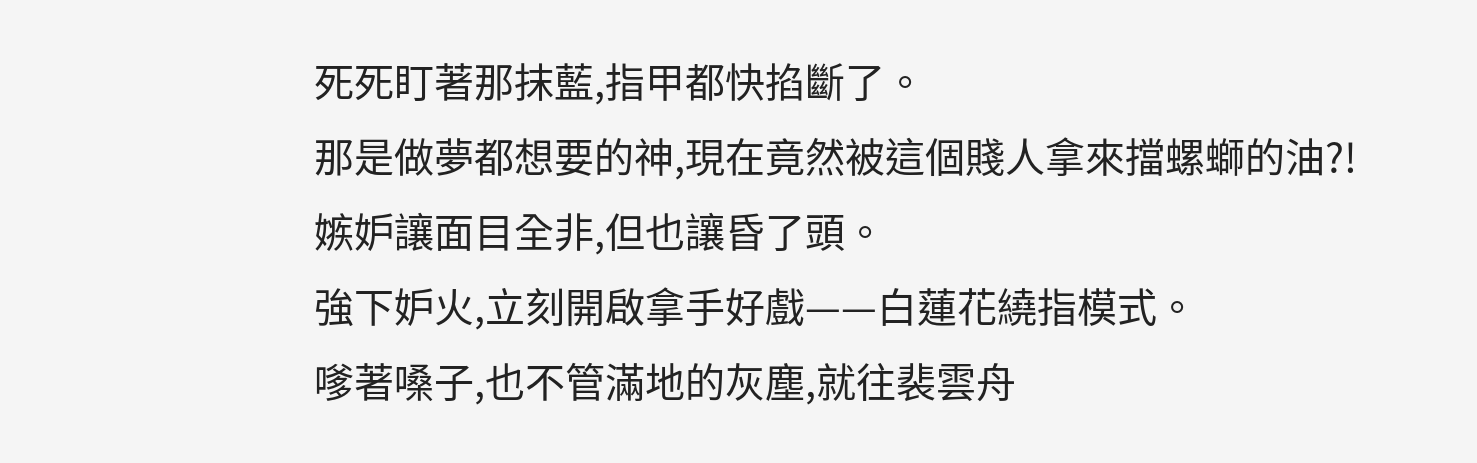死死盯著那抹藍,指甲都快掐斷了。
那是做夢都想要的神,現在竟然被這個賤人拿來擋螺螄的油?!
嫉妒讓面目全非,但也讓昏了頭。
強下妒火,立刻開啟拿手好戲——白蓮花繞指模式。
嗲著嗓子,也不管滿地的灰塵,就往裴雲舟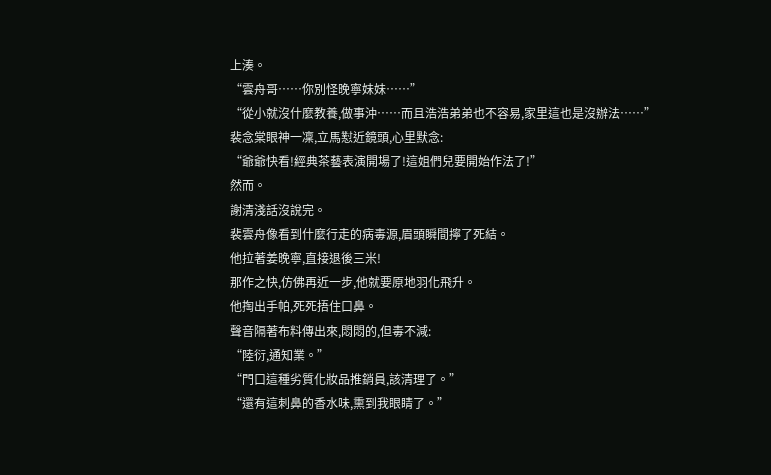上湊。
“雲舟哥……你別怪晚寧妹妹……”
“從小就沒什麼教養,做事沖……而且浩浩弟弟也不容易,家里這也是沒辦法……”
裴念棠眼神一凜,立馬懟近鏡頭,心里默念:
“爺爺快看!經典茶藝表演開場了!這姐們兒要開始作法了!”
然而。
謝清淺話沒說完。
裴雲舟像看到什麼行走的病毒源,眉頭瞬間擰了死結。
他拉著姜晚寧,直接退後三米!
那作之快,仿佛再近一步,他就要原地羽化飛升。
他掏出手帕,死死捂住口鼻。
聲音隔著布料傳出來,悶悶的,但毒不減:
“陸衍,通知業。”
“門口這種劣質化妝品推銷員,該清理了。”
“還有這刺鼻的香水味,熏到我眼睛了。”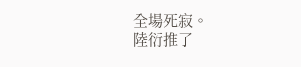全場死寂。
陸衍推了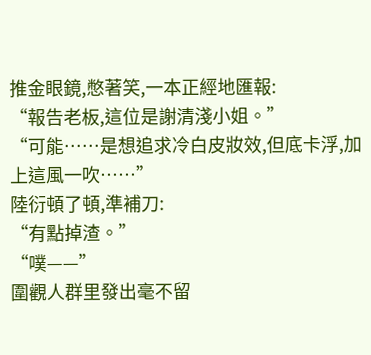推金眼鏡,憋著笑,一本正經地匯報:
“報告老板,這位是謝清淺小姐。”
“可能……是想追求冷白皮妝效,但底卡浮,加上這風一吹……”
陸衍頓了頓,準補刀:
“有點掉渣。”
“噗——”
圍觀人群里發出毫不留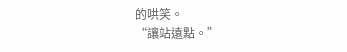的哄笑。
“讓站遠點。”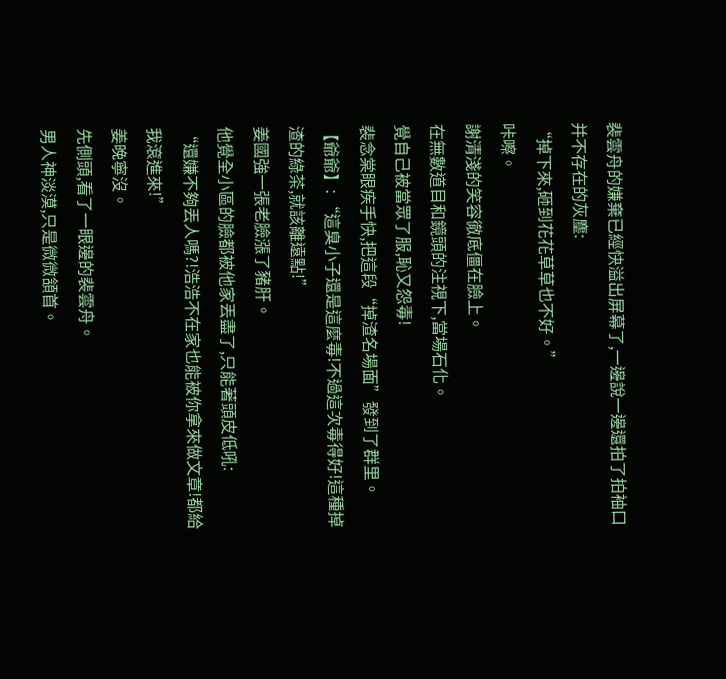裴雲舟的嫌棄已經快溢出屏幕了,一邊說一邊還拍了拍袖口并不存在的灰塵:
“掉下來,砸到花花草草也不好。”
咔嚓。
謝清淺的笑容徹底僵在臉上。
在無數道目和鏡頭的注視下,當場石化。
覺自己被當眾了服,恥又怨毒!
裴念棠眼疾手快,把這段“掉渣名場面”發到了群里。
【爺爺】: “這臭小子還是這麼毒!不過這次毒得好!這種掉渣的綠茶,就該離遠點!”
姜國強一張老臉漲了豬肝。
他覺全小區的臉都被他家丟盡了,只能著頭皮低吼:
“還嫌不夠丟人嗎?!浩浩不在家也能被你拿來做文章!都給我滾進來!”
姜晚寧沒。
先側頭,看了一眼邊的裴雲舟。
男人神淡漠,只是微微頷首。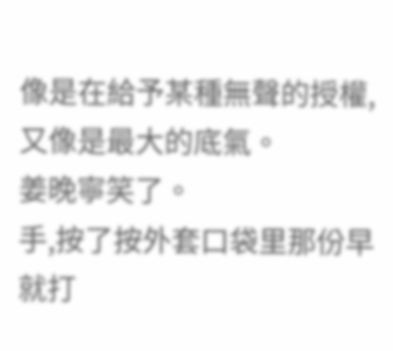像是在給予某種無聲的授權,又像是最大的底氣。
姜晚寧笑了。
手,按了按外套口袋里那份早就打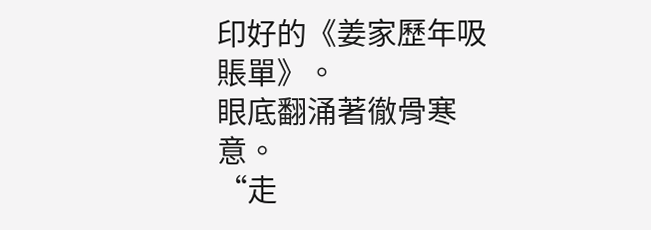印好的《姜家歷年吸賬單》。
眼底翻涌著徹骨寒意。
“走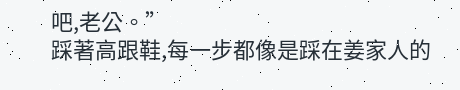吧,老公。”
踩著高跟鞋,每一步都像是踩在姜家人的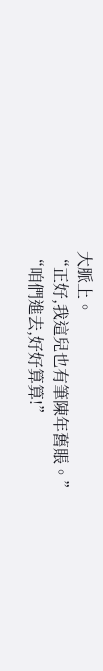大脈上。
“正好,我這兒也有筆陳年舊賬。”
“咱們進去,好好算算!”